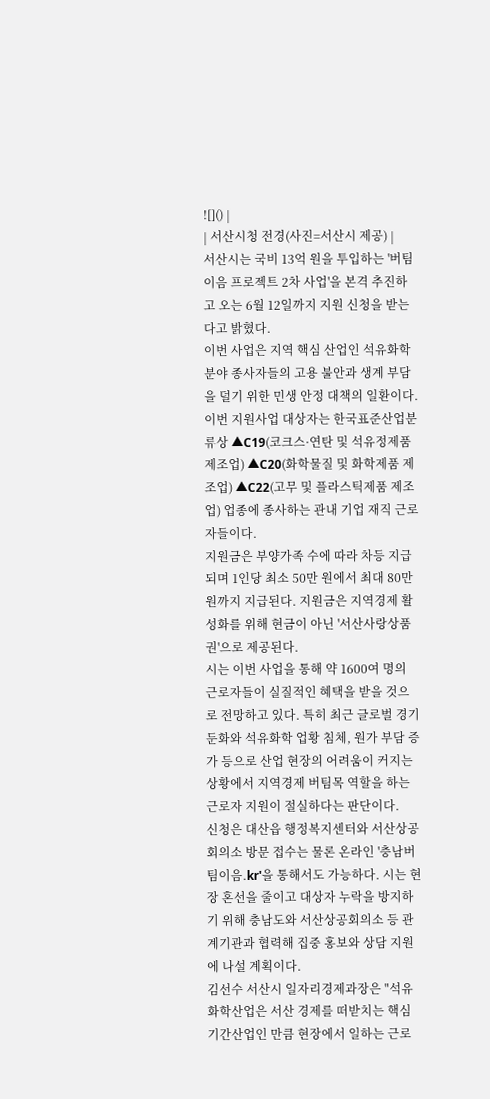![]() |
| 서산시청 전경(사진=서산시 제공) |
서산시는 국비 13억 원을 투입하는 '버팀이음 프로젝트 2차 사업'을 본격 추진하고 오는 6월 12일까지 지원 신청을 받는다고 밝혔다.
이번 사업은 지역 핵심 산업인 석유화학 분야 종사자들의 고용 불안과 생계 부담을 덜기 위한 민생 안정 대책의 일환이다.
이번 지원사업 대상자는 한국표준산업분류상 ▲C19(코크스·연탄 및 석유정제품 제조업) ▲C20(화학물질 및 화학제품 제조업) ▲C22(고무 및 플라스틱제품 제조업) 업종에 종사하는 관내 기업 재직 근로자들이다.
지원금은 부양가족 수에 따라 차등 지급되며 1인당 최소 50만 원에서 최대 80만 원까지 지급된다. 지원금은 지역경제 활성화를 위해 현금이 아닌 '서산사랑상품권'으로 제공된다.
시는 이번 사업을 통해 약 1600여 명의 근로자들이 실질적인 혜택을 받을 것으로 전망하고 있다. 특히 최근 글로벌 경기 둔화와 석유화학 업황 침체, 원가 부담 증가 등으로 산업 현장의 어려움이 커지는 상황에서 지역경제 버팀목 역할을 하는 근로자 지원이 절실하다는 판단이다.
신청은 대산읍 행정복지센터와 서산상공회의소 방문 접수는 물론 온라인 '충남버팀이음.kr'을 통해서도 가능하다. 시는 현장 혼선을 줄이고 대상자 누락을 방지하기 위해 충남도와 서산상공회의소 등 관계기관과 협력해 집중 홍보와 상담 지원에 나설 계획이다.
김선수 서산시 일자리경제과장은 "석유화학산업은 서산 경제를 떠받치는 핵심 기간산업인 만큼 현장에서 일하는 근로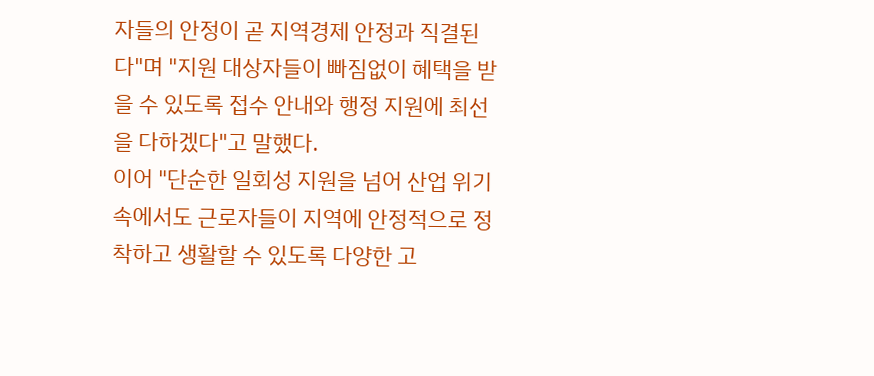자들의 안정이 곧 지역경제 안정과 직결된다"며 "지원 대상자들이 빠짐없이 혜택을 받을 수 있도록 접수 안내와 행정 지원에 최선을 다하겠다"고 말했다.
이어 "단순한 일회성 지원을 넘어 산업 위기 속에서도 근로자들이 지역에 안정적으로 정착하고 생활할 수 있도록 다양한 고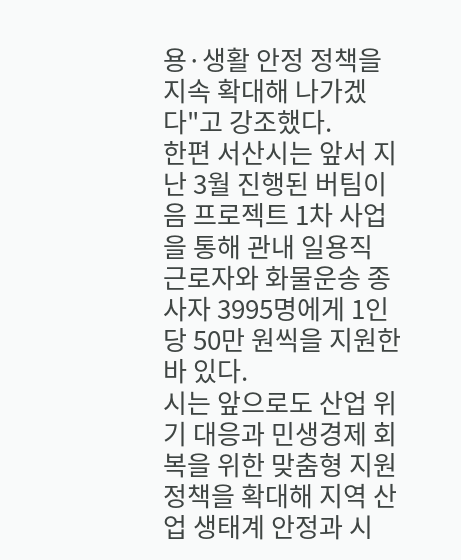용·생활 안정 정책을 지속 확대해 나가겠다"고 강조했다.
한편 서산시는 앞서 지난 3월 진행된 버팀이음 프로젝트 1차 사업을 통해 관내 일용직 근로자와 화물운송 종사자 3995명에게 1인당 50만 원씩을 지원한 바 있다.
시는 앞으로도 산업 위기 대응과 민생경제 회복을 위한 맞춤형 지원 정책을 확대해 지역 산업 생태계 안정과 시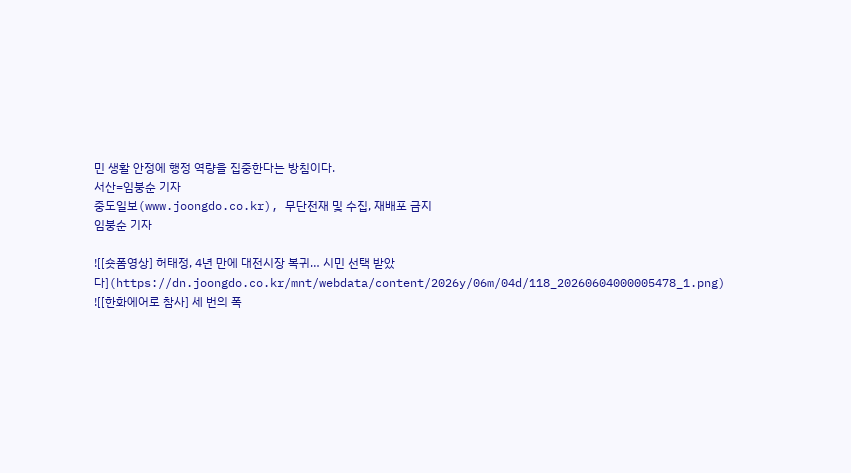민 생활 안정에 행정 역량을 집중한다는 방침이다.
서산=임붕순 기자
중도일보(www.joongdo.co.kr), 무단전재 및 수집, 재배포 금지
임붕순 기자

![[숏폼영상] 허태정, 4년 만에 대전시장 복귀… 시민 선택 받았다](https://dn.joongdo.co.kr/mnt/webdata/content/2026y/06m/04d/118_20260604000005478_1.png)
![[한화에어로 참사] 세 번의 폭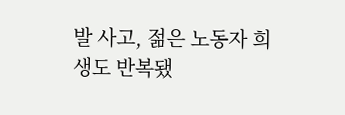발 사고, 젊은 노동자 희생도 반복됐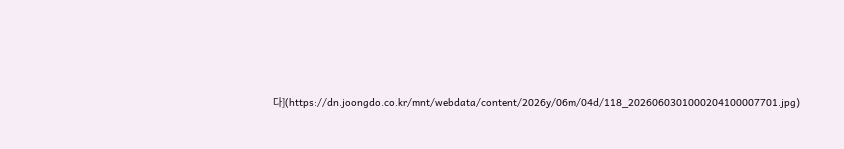다](https://dn.joongdo.co.kr/mnt/webdata/content/2026y/06m/04d/118_2026060301000204100007701.jpg)